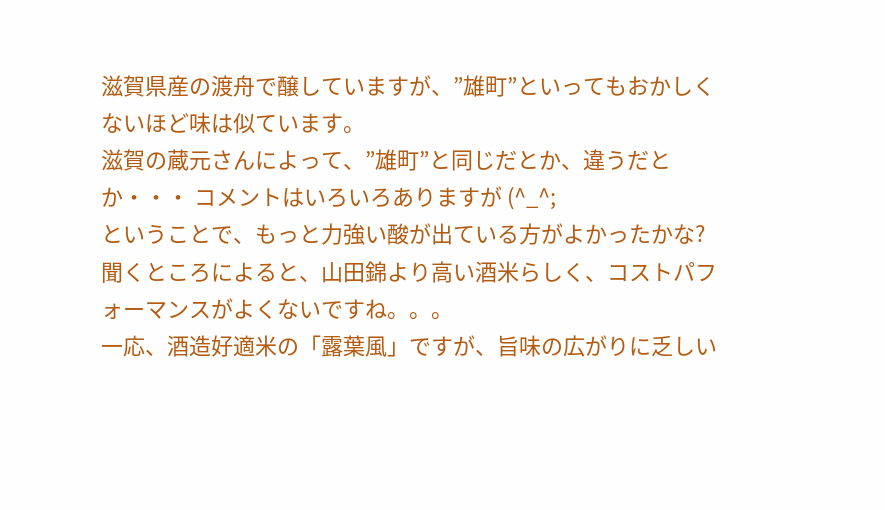滋賀県産の渡舟で醸していますが、”雄町”といってもおかしくないほど味は似ています。
滋賀の蔵元さんによって、”雄町”と同じだとか、違うだとか・・・ コメントはいろいろありますが (^_^;
ということで、もっと力強い酸が出ている方がよかったかな?
聞くところによると、山田錦より高い酒米らしく、コストパフォーマンスがよくないですね。。。
一応、酒造好適米の「露葉風」ですが、旨味の広がりに乏しい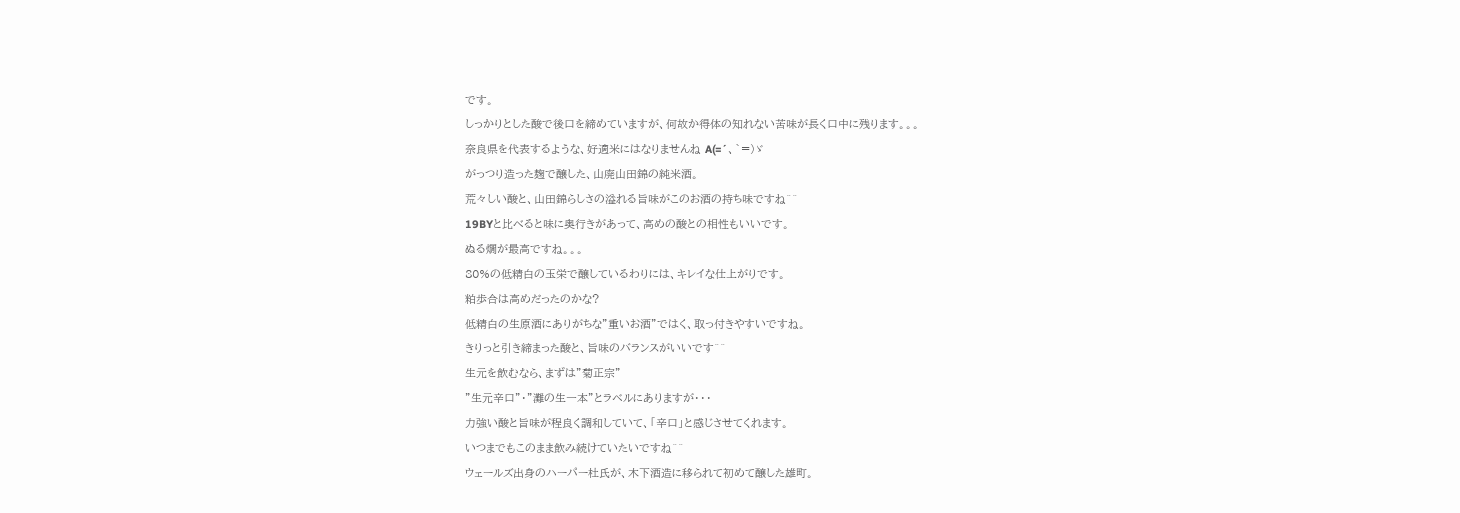です。
しっかりとした酸で後口を締めていますが、何故か得体の知れない苦味が長く口中に残ります。。。
奈良県を代表するような、好適米にはなりませんね A(=´、`=)ゞ
がっつり造った麹で醸した、山廃山田錦の純米酒。
荒々しい酸と、山田錦らしさの溢れる旨味がこのお酒の持ち味ですね^^
19BYと比べると味に奥行きがあって、高めの酸との相性もいいです。
ぬる燗が最高ですね。。。
80%の低精白の玉栄で醸しているわりには、キレイな仕上がりです。
粕歩合は高めだったのかな?
低精白の生原酒にありがちな”重いお酒”ではく、取っ付きやすいですね。
きりっと引き締まった酸と、旨味のバランスがいいです^^
生元を飲むなら、まずは”菊正宗”
”生元辛口”・”灘の生一本”とラベルにありますが・・・
力強い酸と旨味が程良く調和していて、「辛口」と感じさせてくれます。
いつまでもこのまま飲み続けていたいですね^^
ウェールズ出身のハーパー杜氏が、木下酒造に移られて初めて醸した雄町。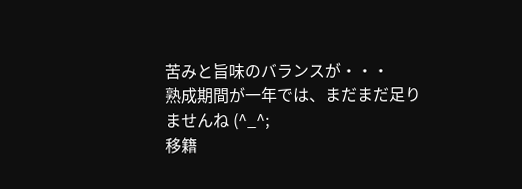苦みと旨味のバランスが・・・
熟成期間が一年では、まだまだ足りませんね (^_^;
移籍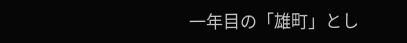一年目の「雄町」とし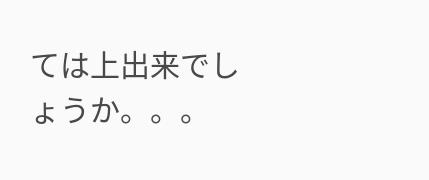ては上出来でしょうか。。。